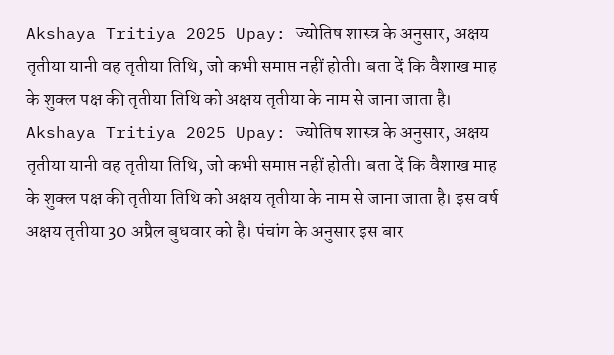Akshaya Tritiya 2025 Upay: ज्योतिष शास्त्र के अनुसार, अक्षय तृतीया यानी वह तृतीया तिथि, जो कभी समाप्त नहीं होती। बता दें कि वैशाख माह के शुक्ल पक्ष की तृतीया तिथि को अक्षय तृतीया के नाम से जाना जाता है।
Akshaya Tritiya 2025 Upay: ज्योतिष शास्त्र के अनुसार, अक्षय तृतीया यानी वह तृतीया तिथि, जो कभी समाप्त नहीं होती। बता दें कि वैशाख माह के शुक्ल पक्ष की तृतीया तिथि को अक्षय तृतीया के नाम से जाना जाता है। इस वर्ष अक्षय तृतीया 30 अप्रैल बुधवार को है। पंचांग के अनुसार इस बार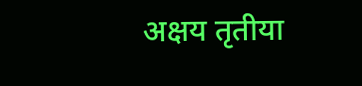अक्षय तृतीया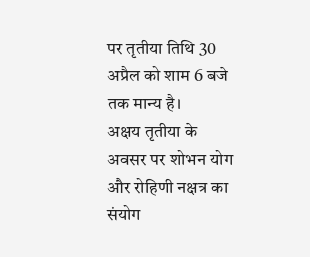पर तृतीया तिथि 30 अप्रैल को शाम 6 बजे तक मान्य है।
अक्षय तृतीया के अवसर पर शोभन योग और रोहिणी नक्षत्र का संयोग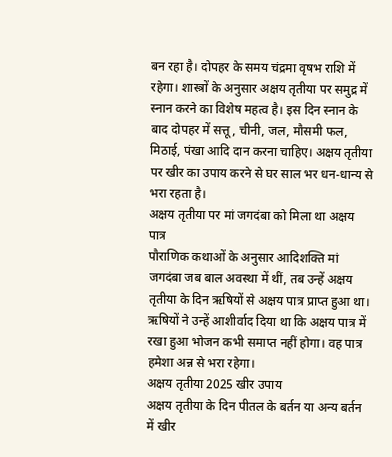बन रहा है। दोपहर के समय चंद्रमा वृषभ राशि में रहेगा। शास्त्रों के अनुसार अक्षय तृतीया पर समुद्र में स्नान करने का विशेष महत्व है। इस दिन स्नान के बाद दोपहर में सत्तू, चीनी, जल, मौसमी फल, मिठाई, पंखा आदि दान करना चाहिए। अक्षय तृतीया पर खीर का उपाय करने से घर साल भर धन-धान्य से भरा रहता है।
अक्षय तृतीया पर मां जगदंबा को मिला था अक्षय पात्र
पौराणिक कथाओं के अनुसार आदिशक्ति मां जगदंबा जब बाल अवस्था में थीं, तब उन्हें अक्षय तृतीया के दिन ऋषियों से अक्षय पात्र प्राप्त हुआ था। ऋषियों ने उन्हें आशीर्वाद दिया था कि अक्षय पात्र में रखा हुआ भोजन कभी समाप्त नहीं होगा। वह पात्र हमेशा अन्न से भरा रहेगा।
अक्षय तृतीया 2025 खीर उपाय
अक्षय तृतीया के दिन पीतल के बर्तन या अन्य बर्तन में खीर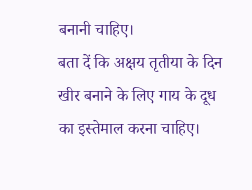बनानी चाहिए।
बता दें कि अक्षय तृतीया के दिन खीर बनाने के लिए गाय के दूध का इस्तेमाल करना चाहिए।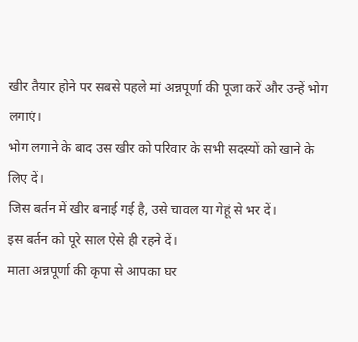खीर तैयार होने पर सबसे पहले मां अन्नपूर्णा की पूजा करें और उन्हें भोग लगाएं।
भोग लगाने के बाद उस खीर को परिवार के सभी सदस्यों को खाने के लिए दें।
जिस बर्तन में खीर बनाई गई है, उसे चावल या गेहूं से भर दें।
इस बर्तन को पूरे साल ऐसे ही रहने दें।
माता अन्नपूर्णा की कृपा से आपका घर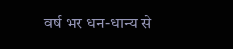वर्ष भर धन-धान्य से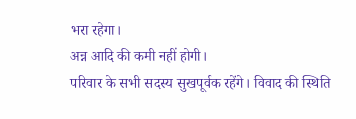भरा रहेगा।
अन्न आदि की कमी नहीं होगी।
परिवार के सभी सदस्य सुखपूर्वक रहेंगे। विवाद की स्थिति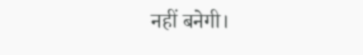नहीं बनेगी।